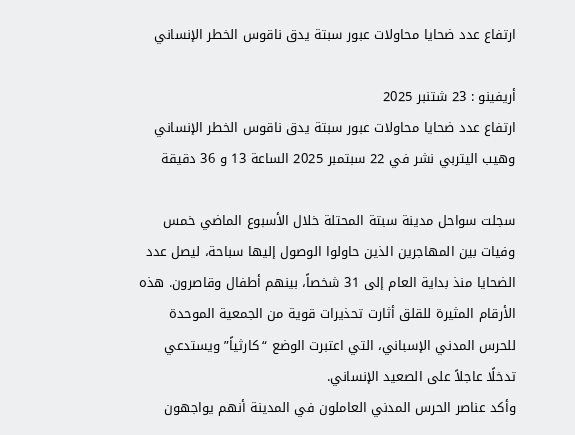ارتفاع عدد ضحايا محاولات عبور سبتة يدق ناقوس الخطر الإنساني

أريفينو : 23 شتنبر 2025
ارتفاع عدد ضحايا محاولات عبور سبتة يدق ناقوس الخطر الإنساني
وهيب اليتربي نشر في 22 سبتمبر 2025 الساعة 13 و 36 دقيقة

سجلت سواحل مدينة سبتة المحتلة خلال الأسبوع الماضي خمس وفيات بين المهاجرين الذين حاولوا الوصول إليها سباحة، ليصل عدد الضحايا منذ بداية العام إلى 31 شخصاً، بينهم أطفال وقاصرون. هذه الأرقام المثيرة للقلق أثارت تحذيرات قوية من الجمعية الموحدة للحرس المدني الإسباني، التي اعتبرت الوضع “كارثياً” ويستدعي تدخلًا عاجلاً على الصعيد الإنساني.
وأكد عناصر الحرس المدني العاملون في المدينة أنهم يواجهون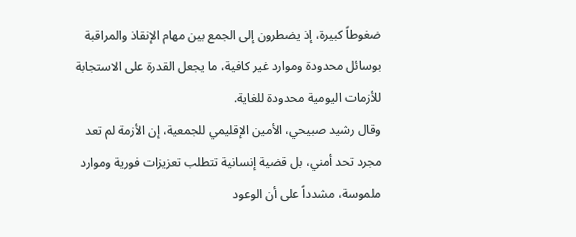ضغوطاً كبيرة، إذ يضطرون إلى الجمع بين مهام الإنقاذ والمراقبة بوسائل محدودة وموارد غير كافية، ما يجعل القدرة على الاستجابة للأزمات اليومية محدودة للغاية.
وقال رشيد صبيحي، الأمين الإقليمي للجمعية، إن الأزمة لم تعد مجرد تحد أمني، بل قضية إنسانية تتطلب تعزيزات فورية وموارد ملموسة، مشدداً على أن الوعود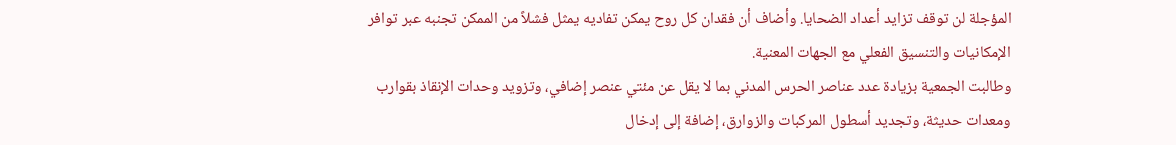المؤجلة لن توقف تزايد أعداد الضحايا. وأضاف أن فقدان كل روح يمكن تفاديه يمثل فشلاً من الممكن تجنبه عبر توافر الإمكانيات والتنسيق الفعلي مع الجهات المعنية.
وطالبت الجمعية بزيادة عدد عناصر الحرس المدني بما لا يقل عن مئتي عنصر إضافي، وتزويد وحدات الإنقاذ بقوارب ومعدات حديثة، وتجديد أسطول المركبات والزوارق، إضافة إلى إدخال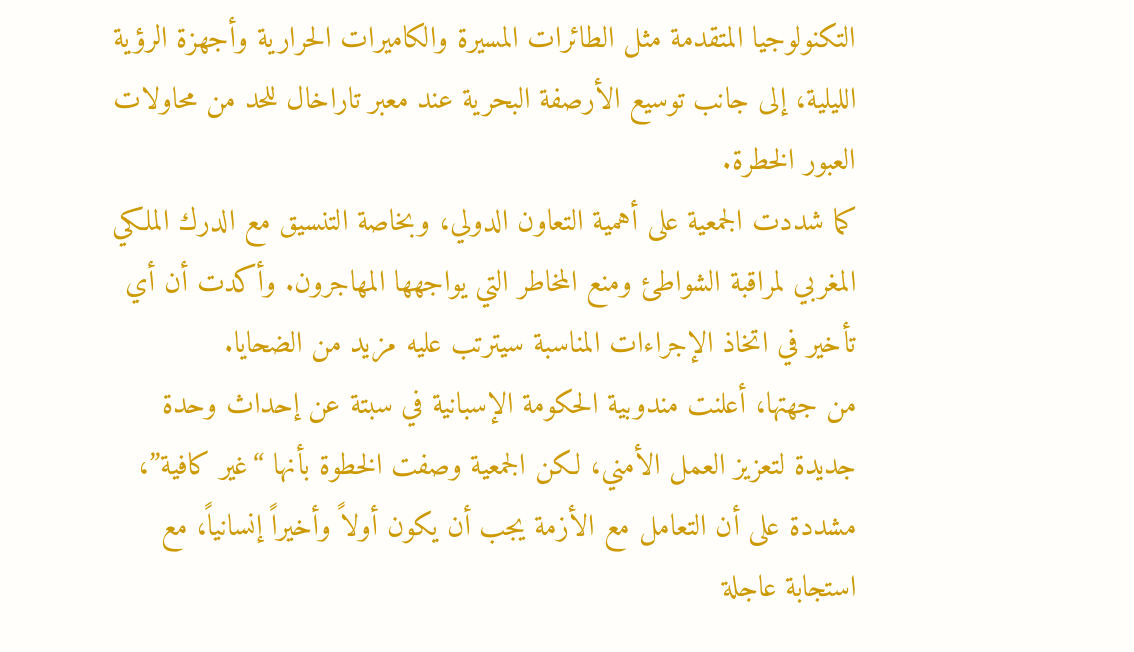التكنولوجيا المتقدمة مثل الطائرات المسيرة والكاميرات الحرارية وأجهزة الرؤية الليلية، إلى جانب توسيع الأرصفة البحرية عند معبر تاراخال للحد من محاولات العبور الخطرة.
كما شددت الجمعية على أهمية التعاون الدولي، وبخاصة التنسيق مع الدرك الملكي المغربي لمراقبة الشواطئ ومنع المخاطر التي يواجهها المهاجرون. وأكدت أن أي تأخير في اتخاذ الإجراءات المناسبة سيترتب عليه مزيد من الضحايا.
من جهتها، أعلنت مندوبية الحكومة الإسبانية في سبتة عن إحداث وحدة جديدة لتعزيز العمل الأمني، لكن الجمعية وصفت الخطوة بأنها “غير كافية”، مشددة على أن التعامل مع الأزمة يجب أن يكون أولاً وأخيراً إنسانياً، مع استجابة عاجلة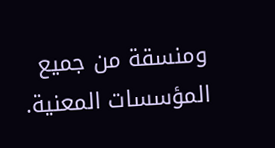ومنسقة من جميع المؤسسات المعنية.